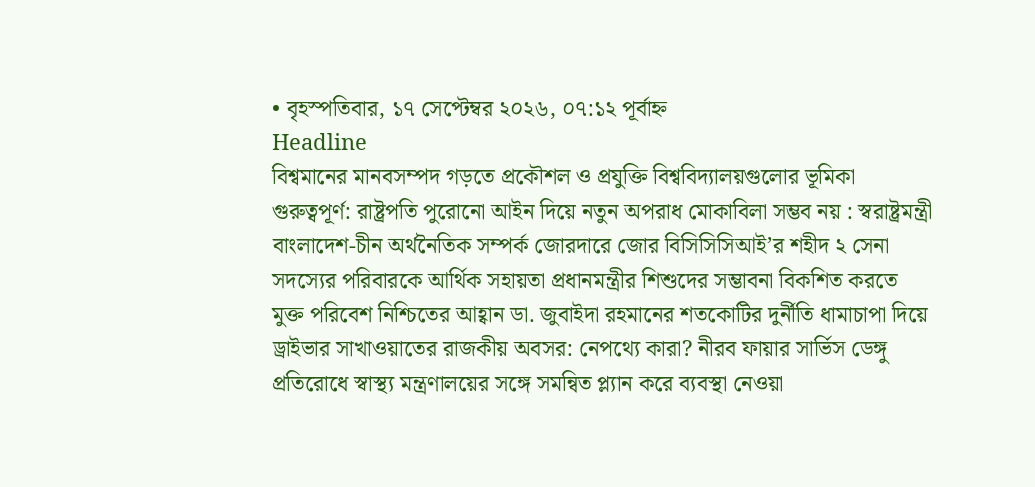• বৃহস্পতিবার, ১৭ সেপ্টেম্বর ২০২৬, ০৭:১২ পূর্বাহ্ন
Headline
বিশ্বমানের মানবসম্পদ গড়তে প্রকৌশল ও প্রযুক্তি বিশ্ববিদ্যালয়গুলোর ভূমিকা গুরুত্বপূর্ণ: রাষ্ট্রপতি পুরোনো আইন দিয়ে নতুন অপরাধ মোকাবিলা সম্ভব নয় : স্বরাষ্ট্রমন্ত্রী বাংলাদেশ-চীন অর্থনৈতিক সম্পর্ক জোরদারে জোর বিসিসিসিআই’র শহীদ ২ সেনা সদস্যের পরিবারকে আর্থিক সহায়তা প্রধানমন্ত্রীর শিশুদের সম্ভাবনা বিকশিত করতে মুক্ত পরিবেশ নিশ্চিতের আহ্বান ডা. জুবাইদা রহমানের শতকোটির দুর্নীতি ধামাচাপা দিয়ে ড্রাইভার সাখাওয়াতের রাজকীয় অবসর: নেপথ্যে কারা? নীরব ফায়ার সার্ভিস ডেঙ্গু প্রতিরোধে স্বাস্থ্য মন্ত্রণালয়ের সঙ্গে সমন্বিত প্ল্যান করে ব্যবস্থা নেওয়া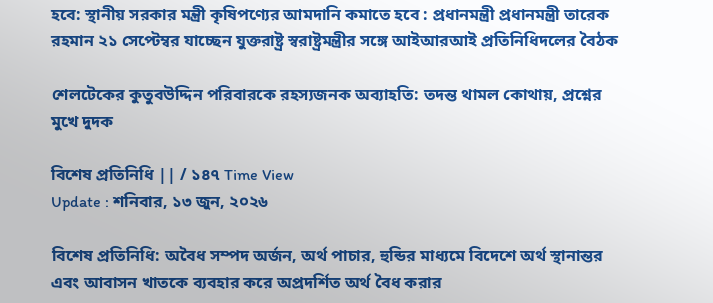হবে: স্থানীয় সরকার মন্ত্রী কৃষিপণ্যের আমদানি কমাতে হবে : প্রধানমন্ত্রী প্রধানমন্ত্রী তারেক রহমান ২১ সেপ্টেম্বর যাচ্ছেন যুক্তরাষ্ট্র স্বরাষ্ট্রমন্ত্রীর সঙ্গে আইআরআই প্রতিনিধিদলের বৈঠক

শেলটেকের কুতুবউদ্দিন পরিবারকে রহস্যজনক অব্যাহতি: তদন্ত থামল কোথায়, প্রশ্নের মুখে দুদক

বিশেষ প্রতিনিধি || / ১৪৭ Time View
Update : শনিবার, ১৩ জুন, ২০২৬

বিশেষ প্রতিনিধি: অবৈধ সম্পদ অর্জন, অর্থ পাচার, হুন্ডির মাধ্যমে বিদেশে অর্থ স্থানান্তর এবং আবাসন খাতকে ব্যবহার করে অপ্রদর্শিত অর্থ বৈধ করার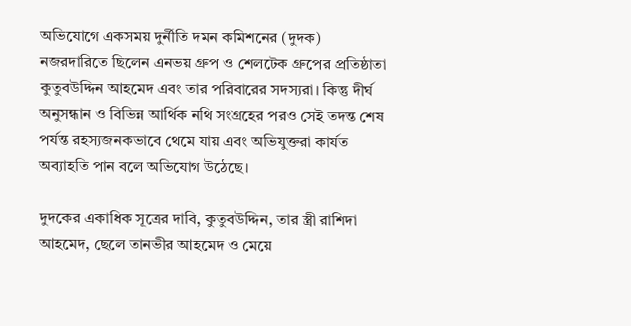অভিযোগে একসময় দুর্নীতি দমন কমিশনের (দুদক) নজরদারিতে ছিলেন এনভয় গ্রুপ ও শেলটেক গ্রুপের প্রতিষ্ঠাতা কুতুবউদ্দিন আহমেদ এবং তার পরিবারের সদস্যরা। কিন্তু দীর্ঘ অনুসন্ধান ও বিভিন্ন আর্থিক নথি সংগ্রহের পরও সেই তদন্ত শেষ পর্যন্ত রহস্যজনকভাবে থেমে যায় এবং অভিযুক্তরা কার্যত অব্যাহতি পান বলে অভিযোগ উঠেছে।

দুদকের একাধিক সূত্রের দাবি, কুতুবউদ্দিন, তার স্ত্রী রাশিদা আহমেদ, ছেলে তানভীর আহমেদ ও মেয়ে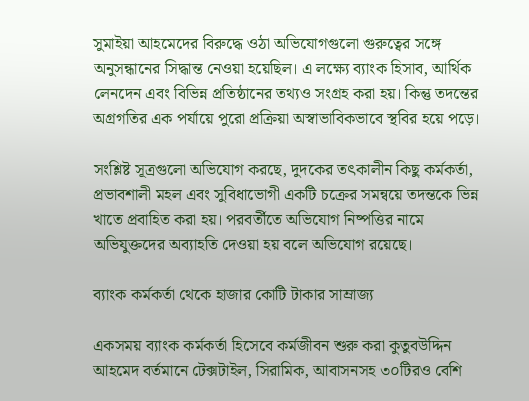সুমাইয়া আহমেদের বিরুদ্ধে ওঠা অভিযোগগুলো গুরুত্বের সঙ্গে অনুসন্ধানের সিদ্ধান্ত নেওয়া হয়েছিল। এ লক্ষ্যে ব্যাংক হিসাব, আর্থিক লেনদেন এবং বিভিন্ন প্রতিষ্ঠানের তথ্যও সংগ্রহ করা হয়। কিন্তু তদন্তের অগ্রগতির এক পর্যায়ে পুরো প্রক্রিয়া অস্বাভাবিকভাবে স্থবির হয়ে পড়ে।

সংশ্লিষ্ট সূত্রগুলো অভিযোগ করছে, দুদকের তৎকালীন কিছু কর্মকর্তা, প্রভাবশালী মহল এবং সুবিধাভোগী একটি চক্রের সমন্বয়ে তদন্তকে ভিন্ন খাতে প্রবাহিত করা হয়। পরবর্তীতে অভিযোগ নিষ্পত্তির নামে অভিযুক্তদের অব্যাহতি দেওয়া হয় বলে অভিযোগ রয়েছে।

ব্যাংক কর্মকর্তা থেকে হাজার কোটি টাকার সাম্রাজ্য

একসময় ব্যাংক কর্মকর্তা হিসেবে কর্মজীবন শুরু করা কুতুবউদ্দিন আহমেদ বর্তমানে টেক্সটাইল, সিরামিক, আবাসনসহ ৩০টিরও বেশি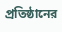প্রতিষ্ঠানের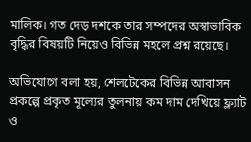মালিক। গত দেড় দশকে তার সম্পদের অস্বাভাবিক বৃদ্ধির বিষয়টি নিয়েও বিভিন্ন মহলে প্রশ্ন রয়েছে।

অভিযোগে বলা হয়, শেলটেকের বিভিন্ন আবাসন প্রকল্পে প্রকৃত মূল্যের তুলনায় কম দাম দেখিয়ে ফ্ল্যাট ও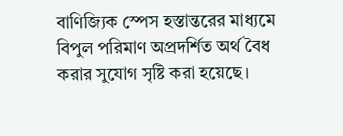বাণিজ্যিক স্পেস হস্তান্তরের মাধ্যমে বিপুল পরিমাণ অপ্রদর্শিত অর্থ বৈধ করার সুযোগ সৃষ্টি করা হয়েছে।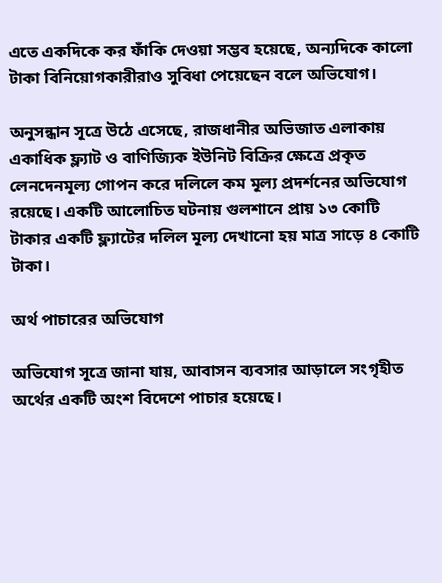এতে একদিকে কর ফাঁকি দেওয়া সম্ভব হয়েছে, অন্যদিকে কালো টাকা বিনিয়োগকারীরাও সুবিধা পেয়েছেন বলে অভিযোগ।

অনুসন্ধান সূত্রে উঠে এসেছে, রাজধানীর অভিজাত এলাকায় একাধিক ফ্ল্যাট ও বাণিজ্যিক ইউনিট বিক্রির ক্ষেত্রে প্রকৃত লেনদেনমূল্য গোপন করে দলিলে কম মূল্য প্রদর্শনের অভিযোগ রয়েছে। একটি আলোচিত ঘটনায় গুলশানে প্রায় ১৩ কোটি টাকার একটি ফ্ল্যাটের দলিল মূল্য দেখানো হয় মাত্র সাড়ে ৪ কোটি টাকা।

অর্থ পাচারের অভিযোগ

অভিযোগ সূত্রে জানা যায়, আবাসন ব্যবসার আড়ালে সংগৃহীত অর্থের একটি অংশ বিদেশে পাচার হয়েছে।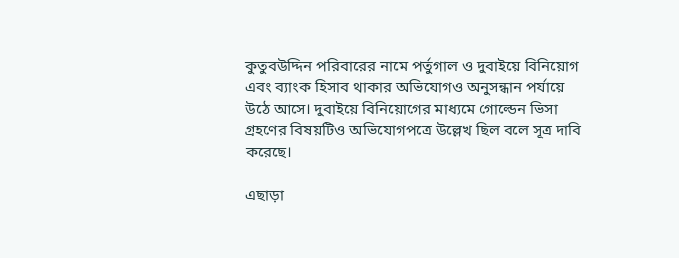কুতুবউদ্দিন পরিবারের নামে পর্তুগাল ও দুবাইয়ে বিনিয়োগ এবং ব্যাংক হিসাব থাকার অভিযোগও অনুসন্ধান পর্যায়ে উঠে আসে। দুবাইয়ে বিনিয়োগের মাধ্যমে গোল্ডেন ভিসা গ্রহণের বিষয়টিও অভিযোগপত্রে উল্লেখ ছিল বলে সূত্র দাবি করেছে।

এছাড়া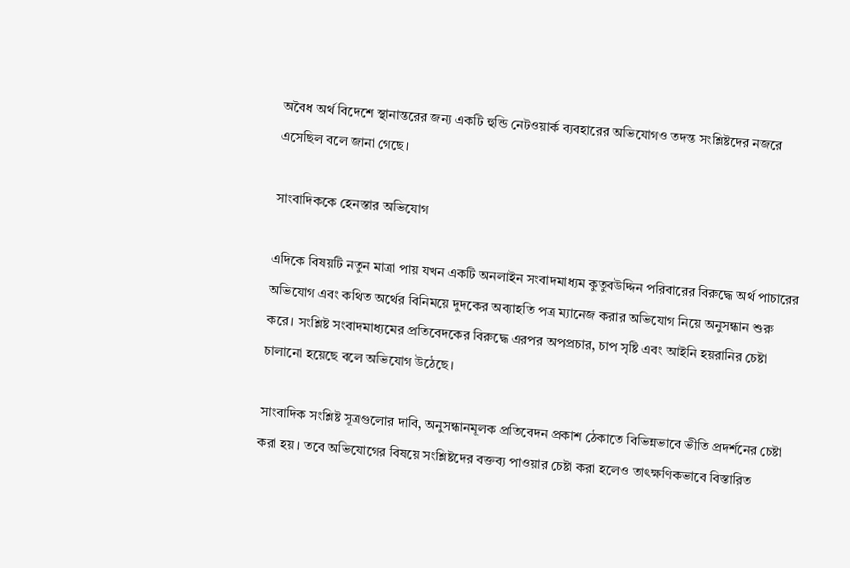অবৈধ অর্থ বিদেশে স্থানান্তরের জন্য একটি হুন্ডি নেটওয়ার্ক ব্যবহারের অভিযোগও তদন্ত সংশ্লিষ্টদের নজরে এসেছিল বলে জানা গেছে।

সাংবাদিককে হেনস্তার অভিযোগ

এদিকে বিষয়টি নতুন মাত্রা পায় যখন একটি অনলাইন সংবাদমাধ্যম কুতুবউদ্দিন পরিবারের বিরুদ্ধে অর্থ পাচারের অভিযোগ এবং কথিত অর্থের বিনিময়ে দুদকের অব্যাহতি পত্র ম্যানেজ করার অভিযোগ নিয়ে অনুসন্ধান শুরু করে। সংশ্লিষ্ট সংবাদমাধ্যমের প্রতিবেদকের বিরুদ্ধে এরপর অপপ্রচার, চাপ সৃষ্টি এবং আইনি হয়রানির চেষ্টা চালানো হয়েছে বলে অভিযোগ উঠেছে।

সাংবাদিক সংশ্লিষ্ট সূত্রগুলোর দাবি, অনুসন্ধানমূলক প্রতিবেদন প্রকাশ ঠেকাতে বিভিন্নভাবে ভীতি প্রদর্শনের চেষ্টা করা হয়। তবে অভিযোগের বিষয়ে সংশ্লিষ্টদের বক্তব্য পাওয়ার চেষ্টা করা হলেও তাৎক্ষণিকভাবে বিস্তারিত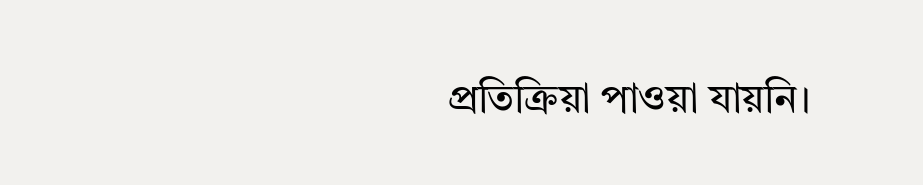প্রতিক্রিয়া পাওয়া যায়নি।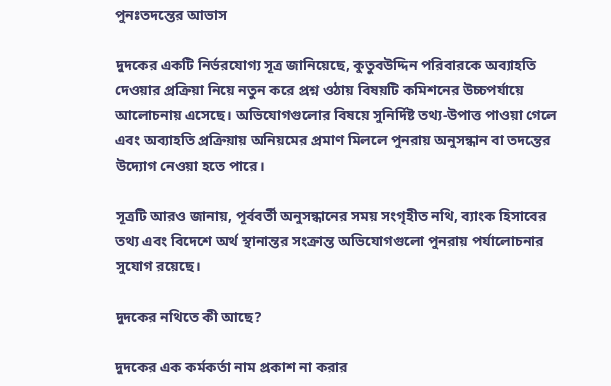পুনঃতদন্তের আভাস

দুদকের একটি নির্ভরযোগ্য সূত্র জানিয়েছে, কুতুবউদ্দিন পরিবারকে অব্যাহতি দেওয়ার প্রক্রিয়া নিয়ে নতুন করে প্রশ্ন ওঠায় বিষয়টি কমিশনের উচ্চপর্যায়ে আলোচনায় এসেছে। অভিযোগগুলোর বিষয়ে সুনির্দিষ্ট তথ্য-উপাত্ত পাওয়া গেলে এবং অব্যাহতি প্রক্রিয়ায় অনিয়মের প্রমাণ মিললে পুনরায় অনুসন্ধান বা তদন্তের উদ্যোগ নেওয়া হতে পারে।

সূত্রটি আরও জানায়, পূর্ববর্তী অনুসন্ধানের সময় সংগৃহীত নথি, ব্যাংক হিসাবের তথ্য এবং বিদেশে অর্থ স্থানান্তর সংক্রান্ত অভিযোগগুলো পুনরায় পর্যালোচনার সুযোগ রয়েছে।

দুদকের নথিতে কী আছে?

দুদকের এক কর্মকর্তা নাম প্রকাশ না করার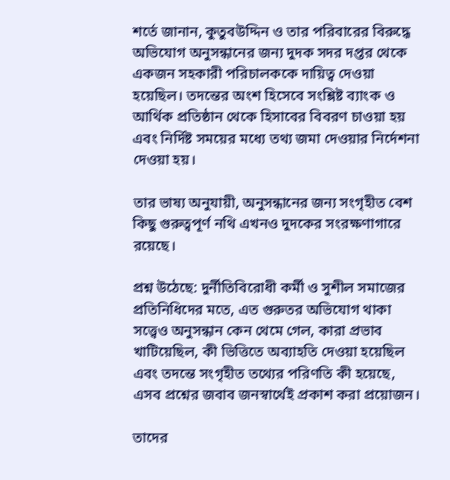শর্তে জানান, কুতুবউদ্দিন ও তার পরিবারের বিরুদ্ধে অভিযোগ অনুসন্ধানের জন্য দুদক সদর দপ্তর থেকে একজন সহকারী পরিচালককে দায়িত্ব দেওয়া হয়েছিল। তদন্তের অংশ হিসেবে সংশ্লিষ্ট ব্যাংক ও আর্থিক প্রতিষ্ঠান থেকে হিসাবের বিবরণ চাওয়া হয় এবং নির্দিষ্ট সময়ের মধ্যে তথ্য জমা দেওয়ার নির্দেশনা দেওয়া হয়।

তার ভাষ্য অনুযায়ী, অনুসন্ধানের জন্য সংগৃহীত বেশ কিছু গুরুত্বপূর্ণ নথি এখনও দুদকের সংরক্ষণাগারে রয়েছে।

প্রশ্ন উঠেছে: দুর্নীতিবিরোধী কর্মী ও সুশীল সমাজের প্রতিনিধিদের মতে, এত গুরুতর অভিযোগ থাকা সত্ত্বেও অনুসন্ধান কেন থেমে গেল, কারা প্রভাব খাটিয়েছিল, কী ভিত্তিতে অব্যাহতি দেওয়া হয়েছিল এবং তদন্তে সংগৃহীত তথ্যের পরিণতি কী হয়েছে, এসব প্রশ্নের জবাব জনস্বার্থেই প্রকাশ করা প্রয়োজন।

তাদের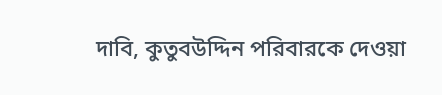দাবি, কুতুবউদ্দিন পরিবারকে দেওয়া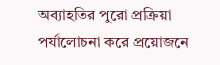অব্যাহতির পুরো প্রক্রিয়া পর্যালোচনা করে প্রয়োজনে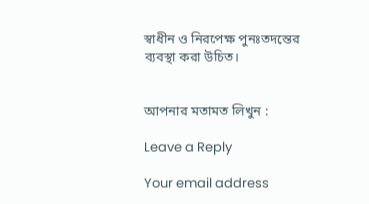স্বাধীন ও নিরপেক্ষ পুনঃতদন্তের ব্যবস্থা করা উচিত।


আপনার মতামত লিখুন :

Leave a Reply

Your email address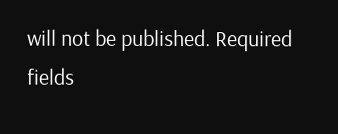will not be published. Required fields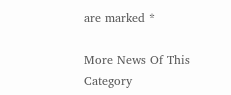are marked *

More News Of This Category